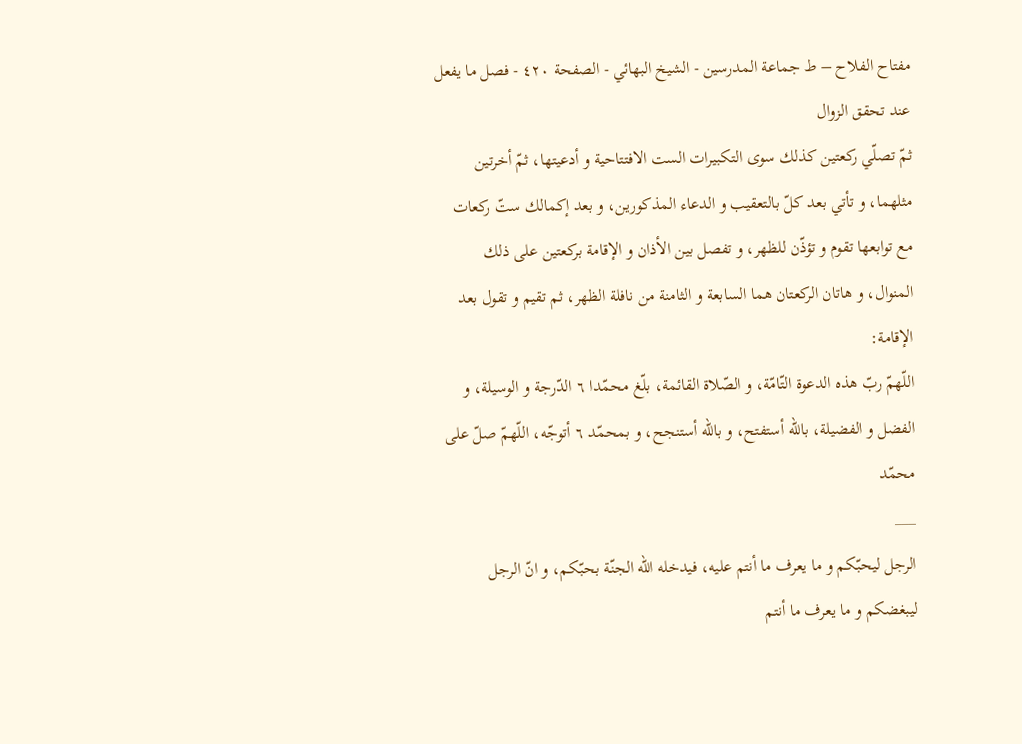مفتاح الفلاح – ط جماعة المدرسين - الشيخ البهائي - الصفحة ٤٢٠ - فصل ما يفعل عند تحقق الزوال
ثمّ تصلّي ركعتين كذلك سوى التكبيرات الست الافتتاحية و أدعيتها، ثمّ أخرتين مثلهما، و تأتي بعد كلّ بالتعقيب و الدعاء المذكورين، و بعد إكمالك ستّ ركعات مع توابعها تقوم و تؤذّن للظهر، و تفصل بين الأذان و الإقامة بركعتين على ذلك المنوال، و هاتان الركعتان هما السابعة و الثامنة من نافلة الظهر، ثم تقيم و تقول بعد الإقامة:
اللّهمّ ربّ هذه الدعوة التّامّة، و الصّلاة القائمة، بلّغ محمّدا ٦ الدّرجة و الوسيلة، و الفضل و الفضيلة، باللّه أستفتح، و باللّه أستنجح، و بمحمّد ٦ أتوجّه، اللّهمّ صلّ على محمّد
___
الرجل ليحبّكم و ما يعرف ما أنتم عليه، فيدخله اللّه الجنّة بحبّكم، و انّ الرجل
ليبغضكم و ما يعرف ما أنتم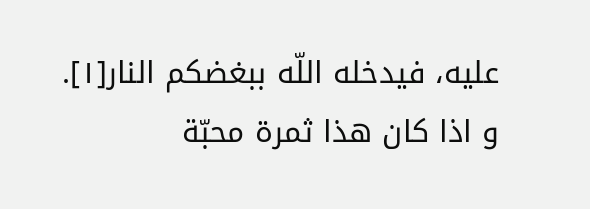عليه، فيدخله اللّه ببغضكم النار[١].
و اذا كان هذا ثمرة محبّة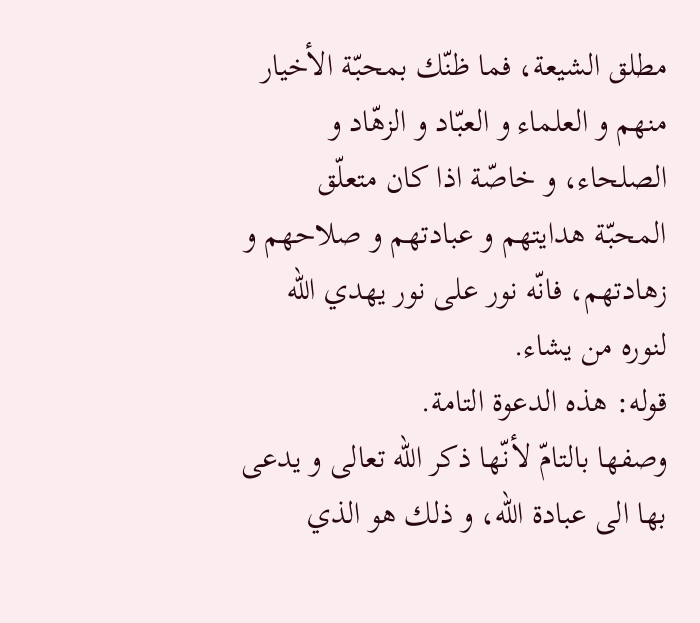مطلق الشيعة، فما ظنّك بمحبّة الأخيار منهم و العلماء و العبّاد و الزهّاد و الصلحاء، و خاصّة اذا كان متعلّق المحبّة هدايتهم و عبادتهم و صلاحهم و زهادتهم، فانّه نور على نور يهدي اللّه لنوره من يشاء.
قوله: هذه الدعوة التامة.
وصفها بالتامّ لأنّها ذكر اللّه تعالى و يدعى بها الى عبادة اللّه، و ذلك هو الذي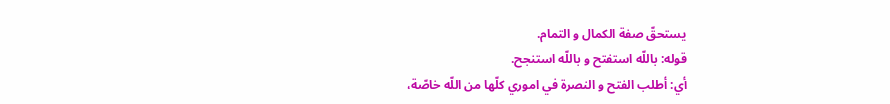يستحقّ صفة الكمال و التمام.
قوله: باللّه استفتح و باللّه استنجح.
أي: أطلب الفتح و النصرة في اموري كلّها من اللّه خاصّة،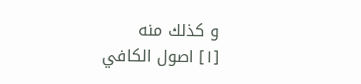و كذلك منه
[١] اصول الكافي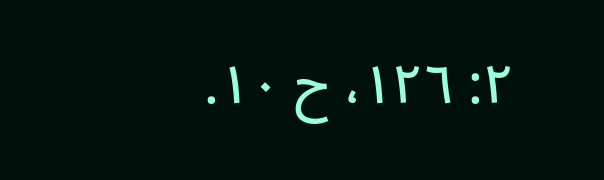٢: ١٢٦، ح ١٠.